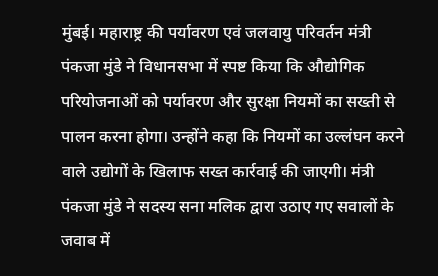मुंबई। महाराष्ट्र की पर्यावरण एवं जलवायु परिवर्तन मंत्री पंकजा मुंडे ने विधानसभा में स्पष्ट किया कि औद्योगिक परियोजनाओं को पर्यावरण और सुरक्षा नियमों का सख्ती से पालन करना होगा। उन्होंने कहा कि नियमों का उल्लंघन करने वाले उद्योगों के खिलाफ सख्त कार्रवाई की जाएगी। मंत्री पंकजा मुंडे ने सदस्य सना मलिक द्वारा उठाए गए सवालों के जवाब में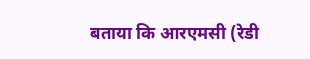बताया कि आरएमसी (रेडी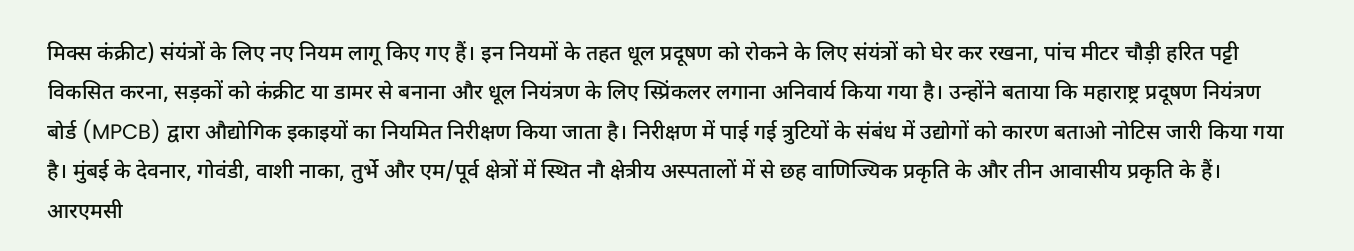मिक्स कंक्रीट) संयंत्रों के लिए नए नियम लागू किए गए हैं। इन नियमों के तहत धूल प्रदूषण को रोकने के लिए संयंत्रों को घेर कर रखना, पांच मीटर चौड़ी हरित पट्टी विकसित करना, सड़कों को कंक्रीट या डामर से बनाना और धूल नियंत्रण के लिए स्प्रिंकलर लगाना अनिवार्य किया गया है। उन्होंने बताया कि महाराष्ट्र प्रदूषण नियंत्रण बोर्ड (MPCB) द्वारा औद्योगिक इकाइयों का नियमित निरीक्षण किया जाता है। निरीक्षण में पाई गई त्रुटियों के संबंध में उद्योगों को कारण बताओ नोटिस जारी किया गया है। मुंबई के देवनार, गोवंडी, वाशी नाका, तुर्भे और एम/पूर्व क्षेत्रों में स्थित नौ क्षेत्रीय अस्पतालों में से छह वाणिज्यिक प्रकृति के और तीन आवासीय प्रकृति के हैं। आरएमसी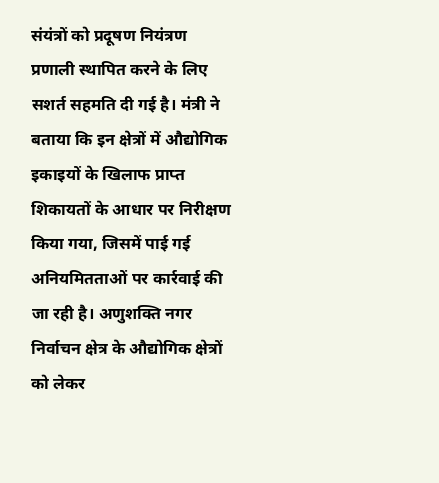संयंत्रों को प्रदूषण नियंत्रण प्रणाली स्थापित करने के लिए सशर्त सहमति दी गई है। मंत्री ने बताया कि इन क्षेत्रों में औद्योगिक इकाइयों के खिलाफ प्राप्त शिकायतों के आधार पर निरीक्षण किया गया, जिसमें पाई गई अनियमितताओं पर कार्रवाई की जा रही है। अणुशक्ति नगर निर्वाचन क्षेत्र के औद्योगिक क्षेत्रों को लेकर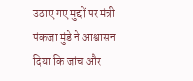उठाए गए मुद्दों पर मंत्री पंकजा मुंडे ने आश्वासन दिया कि जांच और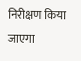निरीक्षण किया जाएगा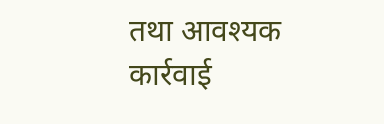तथा आवश्यक कार्रवाई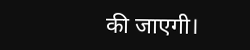की जाएगी।